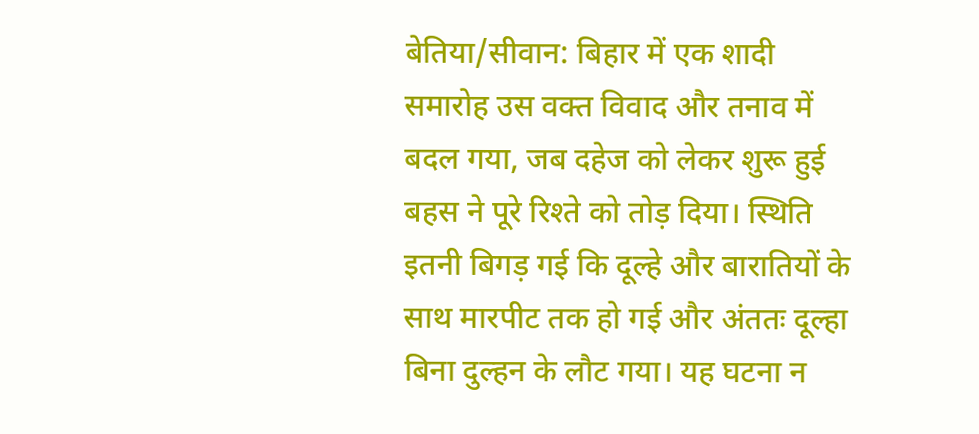बेतिया/सीवान: बिहार में एक शादी समारोह उस वक्त विवाद और तनाव में बदल गया, जब दहेज को लेकर शुरू हुई बहस ने पूरे रिश्ते को तोड़ दिया। स्थिति इतनी बिगड़ गई कि दूल्हे और बारातियों के साथ मारपीट तक हो गई और अंततः दूल्हा बिना दुल्हन के लौट गया। यह घटना न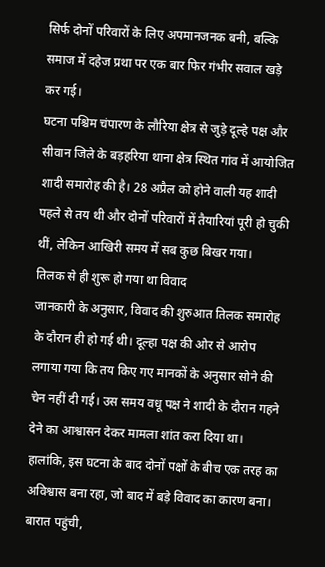सिर्फ दोनों परिवारों के लिए अपमानजनक बनी, बल्कि समाज में दहेज प्रथा पर एक बार फिर गंभीर सवाल खड़े कर गई।
घटना पश्चिम चंपारण के लौरिया क्षेत्र से जुड़े दूल्हे पक्ष और सीवान जिले के बड़हरिया थाना क्षेत्र स्थित गांव में आयोजित शादी समारोह की है। 28 अप्रैल को होने वाली यह शादी पहले से तय थी और दोनों परिवारों में तैयारियां पूरी हो चुकी थीं, लेकिन आखिरी समय में सब कुछ बिखर गया।
तिलक से ही शुरू हो गया था विवाद
जानकारी के अनुसार, विवाद की शुरुआत तिलक समारोह के दौरान ही हो गई थी। दूल्हा पक्ष की ओर से आरोप लगाया गया कि तय किए गए मानकों के अनुसार सोने की चेन नहीं दी गई। उस समय वधू पक्ष ने शादी के दौरान गहने देने का आश्वासन देकर मामला शांत करा दिया था।
हालांकि, इस घटना के बाद दोनों पक्षों के बीच एक तरह का अविश्वास बना रहा, जो बाद में बड़े विवाद का कारण बना।
बारात पहुंची,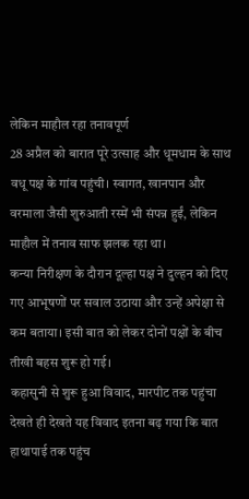लेकिन माहौल रहा तनावपूर्ण
28 अप्रैल को बारात पूरे उत्साह और धूमधाम के साथ वधू पक्ष के गांव पहुंची। स्वागत, खानपान और वरमाला जैसी शुरुआती रस्में भी संपन्न हुईं, लेकिन माहौल में तनाव साफ झलक रहा था।
कन्या निरीक्षण के दौरान दूल्हा पक्ष ने दुल्हन को दिए गए आभूषणों पर सवाल उठाया और उन्हें अपेक्षा से कम बताया। इसी बात को लेकर दोनों पक्षों के बीच तीखी बहस शुरू हो गई।
कहासुनी से शुरू हुआ विवाद, मारपीट तक पहुंचा
देखते ही देखते यह विवाद इतना बढ़ गया कि बात हाथापाई तक पहुंच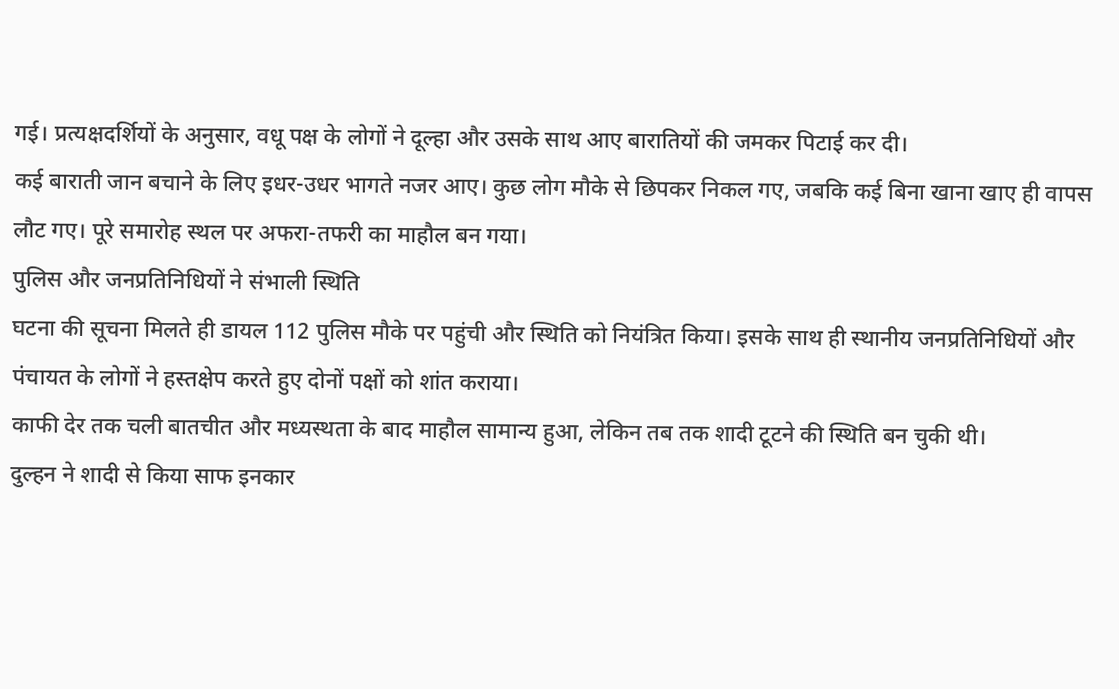गई। प्रत्यक्षदर्शियों के अनुसार, वधू पक्ष के लोगों ने दूल्हा और उसके साथ आए बारातियों की जमकर पिटाई कर दी।
कई बाराती जान बचाने के लिए इधर-उधर भागते नजर आए। कुछ लोग मौके से छिपकर निकल गए, जबकि कई बिना खाना खाए ही वापस लौट गए। पूरे समारोह स्थल पर अफरा-तफरी का माहौल बन गया।
पुलिस और जनप्रतिनिधियों ने संभाली स्थिति
घटना की सूचना मिलते ही डायल 112 पुलिस मौके पर पहुंची और स्थिति को नियंत्रित किया। इसके साथ ही स्थानीय जनप्रतिनिधियों और पंचायत के लोगों ने हस्तक्षेप करते हुए दोनों पक्षों को शांत कराया।
काफी देर तक चली बातचीत और मध्यस्थता के बाद माहौल सामान्य हुआ, लेकिन तब तक शादी टूटने की स्थिति बन चुकी थी।
दुल्हन ने शादी से किया साफ इनकार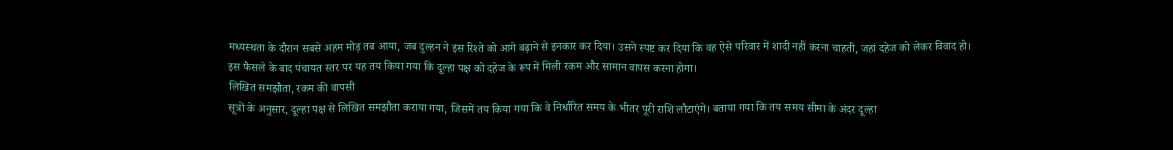मध्यस्थता के दौरान सबसे अहम मोड़ तब आया, जब दुल्हन ने इस रिश्ते को आगे बढ़ाने से इनकार कर दिया। उसने स्पष्ट कर दिया कि वह ऐसे परिवार में शादी नहीं करना चाहती, जहां दहेज को लेकर विवाद हो।
इस फैसले के बाद पंचायत स्तर पर यह तय किया गया कि दूल्हा पक्ष को दहेज के रूप में मिली रकम और सामान वापस करना होगा।
लिखित समझौता, रकम की वापसी
सूत्रों के अनुसार, दूल्हा पक्ष से लिखित समझौता कराया गया, जिसमें तय किया गया कि वे निर्धारित समय के भीतर पूरी राशि लौटाएंगे। बताया गया कि तय समय सीमा के अंदर दूल्हा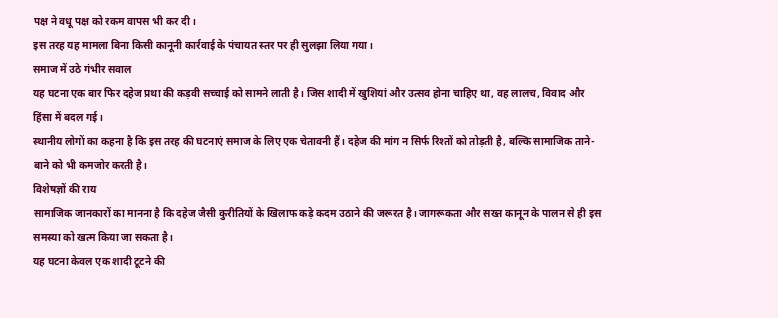पक्ष ने वधू पक्ष को रकम वापस भी कर दी।
इस तरह यह मामला बिना किसी कानूनी कार्रवाई के पंचायत स्तर पर ही सुलझा लिया गया।
समाज में उठे गंभीर सवाल
यह घटना एक बार फिर दहेज प्रथा की कड़वी सच्चाई को सामने लाती है। जिस शादी में खुशियां और उत्सव होना चाहिए था, वह लालच, विवाद और हिंसा में बदल गई।
स्थानीय लोगों का कहना है कि इस तरह की घटनाएं समाज के लिए एक चेतावनी हैं। दहेज की मांग न सिर्फ रिश्तों को तोड़ती है, बल्कि सामाजिक ताने-बाने को भी कमजोर करती है।
विशेषज्ञों की राय
सामाजिक जानकारों का मानना है कि दहेज जैसी कुरीतियों के खिलाफ कड़े कदम उठाने की जरूरत है। जागरूकता और सख्त कानून के पालन से ही इस समस्या को खत्म किया जा सकता है।
यह घटना केवल एक शादी टूटने की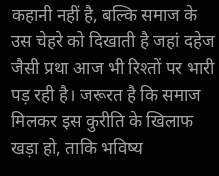कहानी नहीं है, बल्कि समाज के उस चेहरे को दिखाती है जहां दहेज जैसी प्रथा आज भी रिश्तों पर भारी पड़ रही है। जरूरत है कि समाज मिलकर इस कुरीति के खिलाफ खड़ा हो, ताकि भविष्य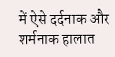में ऐसे दर्दनाक और शर्मनाक हालात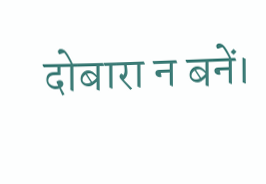दोबारा न बनें।